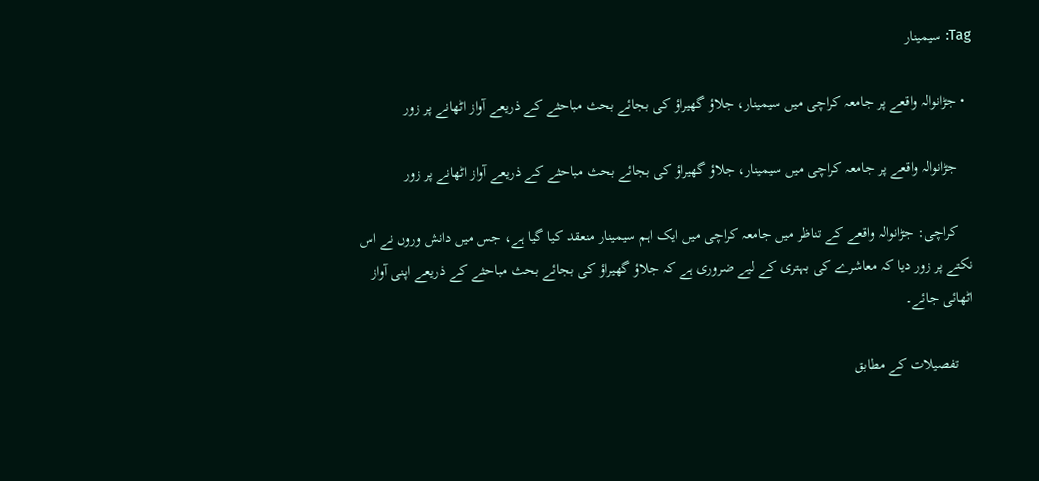Tag: سیمینار

  • جڑانوالہ واقعے پر جامعہ کراچی میں سیمینار، جلاؤ گھیراؤ کی بجائے بحث مباحثے کے ذریعے آواز اٹھانے پر زور

    جڑانوالہ واقعے پر جامعہ کراچی میں سیمینار، جلاؤ گھیراؤ کی بجائے بحث مباحثے کے ذریعے آواز اٹھانے پر زور

    کراچی: جڑانوالہ واقعے کے تناظر میں جامعہ کراچی میں ایک اہم سیمینار منعقد کیا گیا ہے، جس میں دانش وروں نے اس نکتے پر زور دیا کہ معاشرے کی بہتری کے لیے ضروری ہے کہ جلاؤ گھیراؤ کی بجائے بحث مباحثے کے ذریعے اپنی آواز اٹھائی جائے۔

    تفصیلات کے مطابق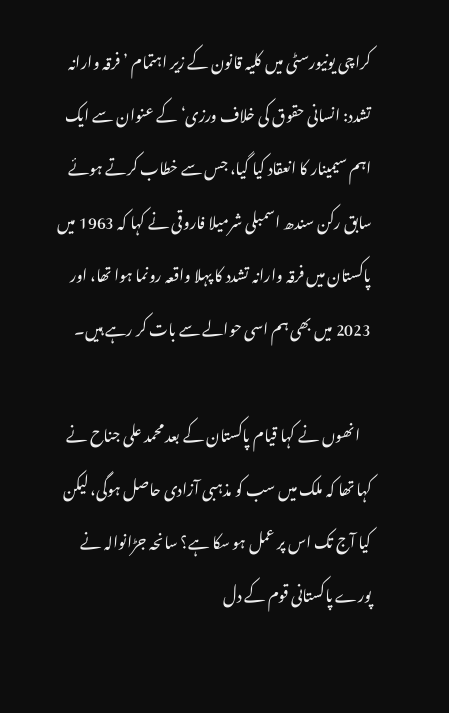کراچی یونیورسٹی میں کلیہ قانون کے زیر اہتمام ’فرقہ وارانہ تشدد: انسانی حقوق کی خلاف ورزی‘ کے عنوان سے ایک اہم سیمینار کا انعقاد کیا گیا، جس سے خطاب کرتے ہوئے سابق رکن سندھ اسمبلی شرمیلا فاروقی نے کہا کہ 1963 میں پاکستان میں فرقہ وارانہ تشدد کا پہلا واقعہ رونما ہوا تھا، اور 2023 میں بھی ہم اسی حوالے سے بات کر رہے ہیں۔

    انھوں نے کہا قیام پاکستان کے بعد محمد علی جناح نے کہا تھا کہ ملک میں سب کو مذہبی آزادی حاصل ہوگی، لیکن کیا آج تک اس پر عمل ہو سکا ہے؟ سانحہ جڑانوالہ نے پورے پاکستانی قوم کے دل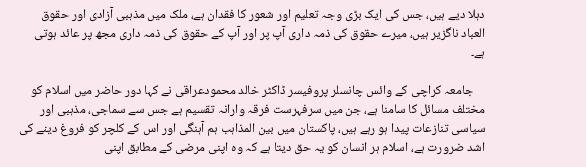دہلا دیے ہیں، جس کی ایک بڑی وجہ تعلیم اور شعور کا فقدان ہے، ملک میں مذہبی آزادی اور حقوق العباد ناگزیر ہیں، میرے حقوق کی ذمہ داری آپ پر اور آپ کے حقوق کی ذمہ داری مجھ پر عائد ہوتی ہے۔

    جامعہ کراچی کے وائس چانسلر پروفیسر ڈاکٹر خالد محمودعراقی نے کہا دور حاضر میں اسلام کو مختلف مسائل کا سامنا ہے، جن میں سرفہرست فرقہ وارانہ تقسیم ہے جس سے سماجی، مذہبی اور سیاسی تنازعات پیدا ہو رہے ہیں، پاکستان میں بین المذاہب ہم آہنگی اور اس کے کلچر کو فروغ دینے کی اشد ضرورت ہے، اسلام ہر انسان کو یہ حق دیتا ہے کہ وہ اپنی مرضی کے مطابق اپنی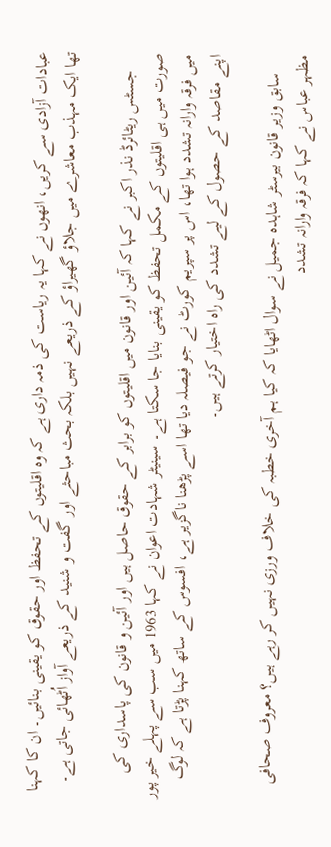عبادات آزادی سے کریں، انھوں نے کہا یہ ریاست کی ذمہ داری ہے کہ وہ اقلیتوں کے تحفظ اور حقوق کو یقینی بنائیں۔ ان کا کہنا تھا ایک مہذب معاشرے میں جلاؤ گھیراؤ کے ذریعے نہیں بلکہ بحث مباحثے اور گفت و شنید کے ذریعے آواز اُٹھائی جاتی ہے۔

    جسٹس ریٹائرڈ نذر اکبر نے کہا کہ آئین اور قانون میں اقلیتوں کو برابر کے حقوق حاصل ہیں اور آئین و قانون کی پاسداری کی صورت میں ہی اقلیتوں کے مکمل تحفظ کو یقینی بنایا جا سکتا ہے۔ سینیٹر شہادت اعوان نے کہا 1963 میں سب سے پہلے خیر پور میں فرقہ وارانہ تشدد ہوا تھا، اس پر سپریم کورٹ نے جو فیصلہ دیا تھا اسے پڑھنا ناگزیر ہے، افسوس کے ساتھ کہنا پڑتا ہے کہ لوگ اپنے مقاصد کے حصول کے لیے تشدد کی راہ اختیار کرتے ہیں۔

    سابق وزیر قانون بیرسٹر شاہدہ جمیل نے سوال اٹھایا کہ کیا ہم آخری خطبہ کی خلاف ورزی نہیں کر رہے ہیں؟ معروف صحافی مظہر عباس نے کہا کہ فرقہ وارانہ تشدد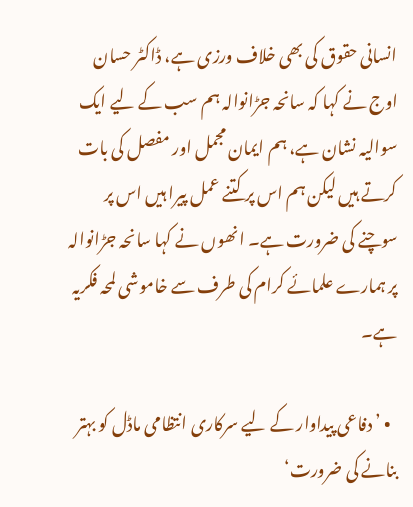انسانی حقوق کی بھی خلاف ورزی ہے، ڈاکٹر حسان اوج نے کہا کہ سانحہ جڑانوالہ ہم سب کے لیے ایک سوالیہ نشان ہے، ہم ایمان مجمل اور مفصل کی بات کرتے ہیں لیکن ہم اس پر کتنے عمل پیرا ہیں اس پر سوچنے کی ضرورت ہے۔ انھوں نے کہا سانحہ جڑانوالہ پر ہمارے علمائے کرام کی طرف سے خاموشی لمحہ فکریہ ہے۔

  • ’دفاعی پیداوار کے لیے سرکاری انتظامی ماڈل کو بہتر بنانے کی ضرورت‘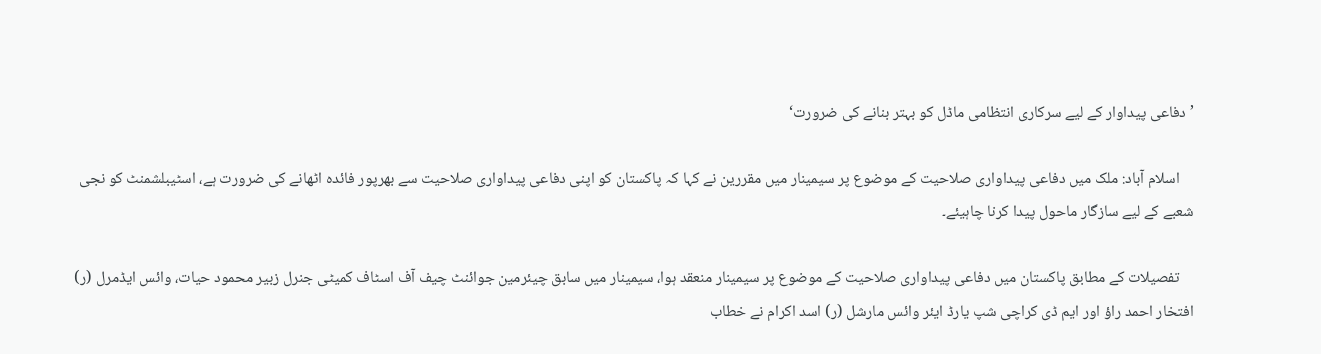’دفاعی پیداوار کے لیے سرکاری انتظامی ماڈل کو بہتر بنانے کی ضرورت‘

    اسلام آباد: ملک میں دفاعی پیداواری صلاحیت کے موضوع پر سیمینار میں مقررین نے کہا کہ پاکستان کو اپنی دفاعی پیداواری صلاحیت سے بھرپور فائدہ اٹھانے کی ضرورت ہے، اسٹیبلشمنٹ کو نجی شعبے کے لیے سازگار ماحول پیدا کرنا چاہیئے۔

    تفصیلات کے مطابق پاکستان میں دفاعی پیداواری صلاحیت کے موضوع پر سیمینار منعقد ہوا، سیمینار میں سابق چیئرمین جوائنٹ چیف آف اسٹاف کمیٹی جنرل زبیر محمود حیات، وائس ایڈمرل (ر) افتخار احمد راؤ اور ایم ڈی کراچی شپ یارڈ ایئر وائس مارشل (ر) اسد اکرام نے خطاب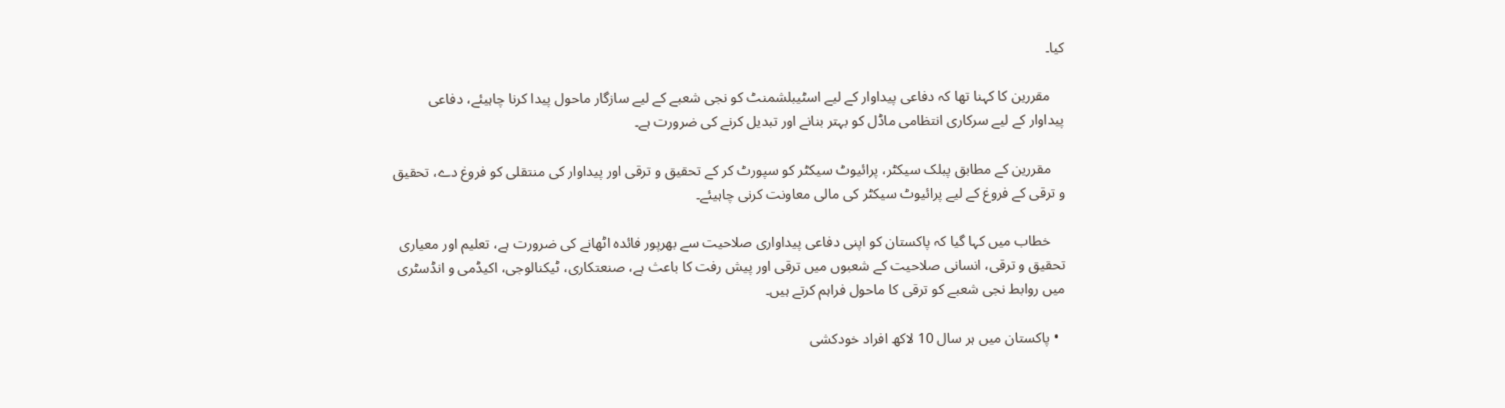کیا۔

    مقررین کا کہنا تھا کہ دفاعی پیداوار کے لیے اسٹیبلشمنٹ کو نجی شعبے کے لیے سازگار ماحول پیدا کرنا چاہیئے، دفاعی پیداوار کے لیے سرکاری انتظامی ماڈل کو بہتر بنانے اور تبدیل کرنے کی ضرورت ہے۔

    مقررین کے مطابق پبلک سیکٹر، پرائیوٹ سیکٹر کو سپورٹ کر کے تحقیق و ترقی اور پیداوار کی منتقلی کو فروغ دے، تحقیق و ترقی کے فروغ کے لیے پرائیوٹ سیکٹر کی مالی معاونت کرنی چاہیئے۔

    خطاب میں کہا گیا کہ پاکستان کو اپنی دفاعی پیداواری صلاحیت سے بھرپور فائدہ اٹھانے کی ضرورت ہے، تعلیم اور معیاری تحقیق و ترقی، انسانی صلاحیت کے شعبوں میں ترقی اور پیش رفت کا باعث ہے، صنعتکاری، ٹیکنالوجی، اکیڈمی و انڈسٹری میں روابط نجی شعبے کو ترقی کا ماحول فراہم کرتے ہیں۔

  • پاکستان میں ہر سال 10 لاکھ افراد خودکشی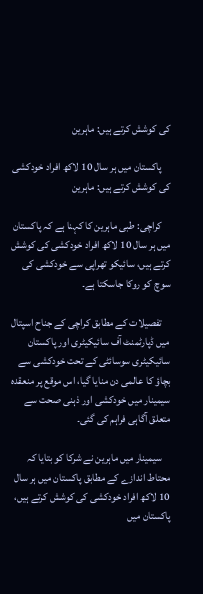کی کوشش کرتے ہیں: ماہرین

    پاکستان میں ہر سال 10 لاکھ افراد خودکشی کی کوشش کرتے ہیں: ماہرین

    کراچی: طبی ماہرین کا کہنا ہے کہ پاکستان میں ہر سال 10 لاکھ افراد خودکشی کی کوشش کرتے ہیں، سائیکو تھراپی سے خودکشی کی سوچ کو روکا جاسکتا ہے۔

    تفصیلات کے مطابق کراچی کے جناح اسپتال میں ڈپارٹمنٹ آف سائیکیٹری اور پاکستان سائیکیٹری سوسائٹی کے تحت خودکشی سے بچاؤ کا عالمی دن منایا گیا، اس موقع پر منعقدہ سیمینار میں خودکشی اور ذہنی صحت سے متعلق آگاہی فراہم کی گئی۔

    سیمینار میں ماہرین نے شرکا کو بتایا کہ محتاط اندازے کے مطابق پاکستان میں ہر سال 10 لاکھ افراد خودکشی کی کوشش کرتے ہیں، پاکستان میں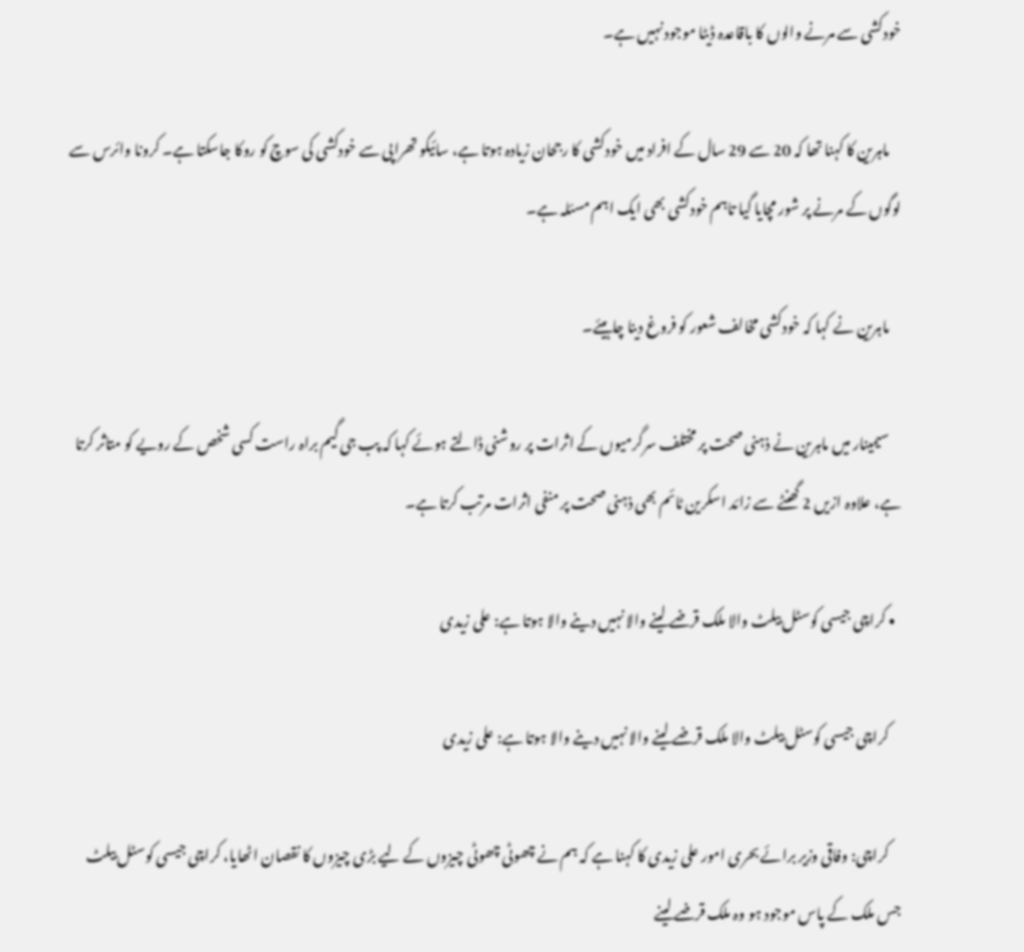خودکشی سے مرنے والوں کا باقاعدہ ڈیٹا موجود نہیں ہے۔

    ماہرین کا کہنا تھا کہ 20 سے 29 سال کے افراد میں خودکشی کا رجحان زیادہ ہوتا ہے، سائیکو تھراپی سے خودکشی کی سوچ کو روکا جاسکتا ہے۔ کرونا وائرس سے لوگوں کے مرنے پر شور مچایا گیا تاہم خودکشی بھی ایک اہم مسئلہ ہے۔

    ماہرین نے کہا کہ خودکشی مخالف شعور کو فروغ دینا چاہیئے۔

    سیمینار میں ماہرین نے ذہنی صحت پر مختلف سرگرمیوں کے اثرات پر روشنی ڈالتے ہوئے کہا کہ پب جی گیم براہ راست کسی شخص کے رویے کو متاثر کرتا ہے، علاوہ ازیں 2 گھنٹے سے زائد اسکرین ٹائم بھی ذہنی صحت پر منفی اثرات مرتب کرتا ہے۔

  • کراچی جیسی کوسٹل بیلٹ والا ملک قرضے لینے والا نہیں دینے والا ہوتا ہے: علی زیدی

    کراچی جیسی کوسٹل بیلٹ والا ملک قرضے لینے والا نہیں دینے والا ہوتا ہے: علی زیدی

    کراچی: وفاقی وزیر برائے بحری امور علی زیدی کا کہنا ہے کہ ہم نے چھوٹی چھوٹی چیزوں کے لیے بڑی چیزوں کا نقصان اٹھایا، کراچی جیسی کوسٹل بیلٹ جس ملک کے پاس موجود ہو وہ ملک قرضے لینے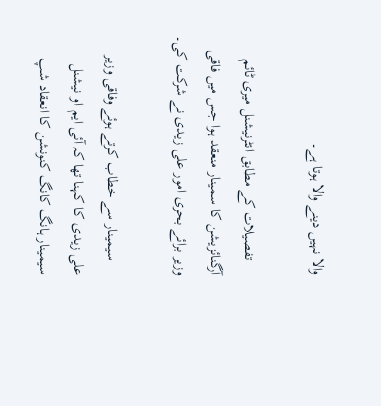والا نہیں دینے والا ہوتا ہے۔

    تفصیلات کے مطابق انٹرنیشنل میری ٹائم آرگنائزیشن کا سمینار منعقد ہوا جس میں فاقی وزیر برائے بحری امور علی زیدی نے شرکت کی۔

    سیمینار سے خطاب کرتے ہوئے وفاقی وزیر علی زیدی کا کہنا تھا کہ آئی ایم او نیشنل سیمینار ہانگ کانگ کنونشن کا انعقاد شپ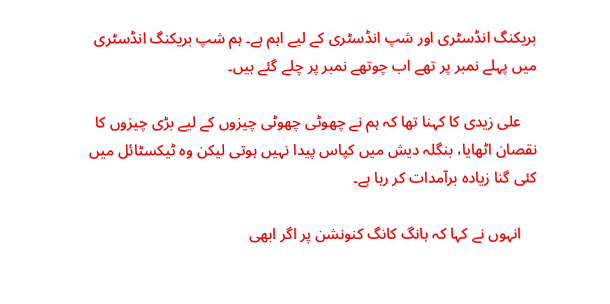بریکنگ انڈسٹری اور شپ انڈسٹری کے لیے اہم ہے۔ ہم شپ بریکنگ انڈسٹری میں پہلے نمبر پر تھے اب چوتھے نمبر پر چلے گئے ہیں۔

    علی زیدی کا کہنا تھا کہ ہم نے چھوٹی چھوٹی چیزوں کے لیے بڑی چیزوں کا نقصان اٹھایا، بنگلہ دیش میں کپاس پیدا نہیں ہوتی لیکن وہ ٹیکسٹائل میں کئی گنا زیادہ برآمدات کر رہا ہے۔

    انہوں نے کہا کہ ہانگ کانگ کنونشن پر اگر ابھی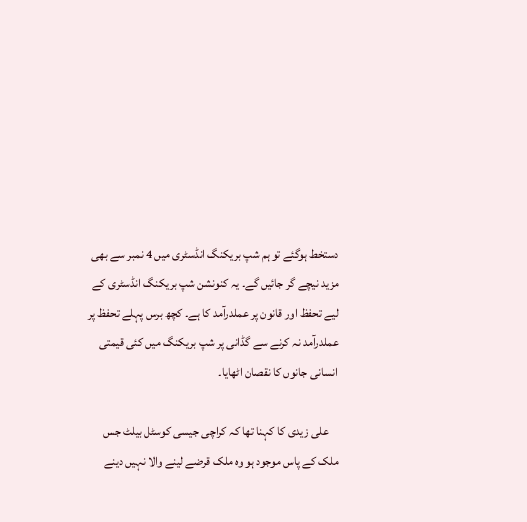دستخط ہوگئے تو ہم شپ بریکنگ انڈسٹری میں 4 نمبر سے بھی مزید نیچے گر جائیں گے۔ یہ کنونشن شپ بریکنگ انڈسٹری کے لیے تحفظ اور قانون پر عملدرآمد کا ہے۔ کچھ برس پہلے تحفظ پر عملدرآمد نہ کرنے سے گڈانی پر شپ بریکنگ میں کئی قیمتی انسانی جانوں کا نقصان اٹھایا۔

    علی زیدی کا کہنا تھا کہ کراچی جیسی کوسٹل بیلٹ جس ملک کے پاس موجود ہو وہ ملک قرضے لینے والا نہیں دینے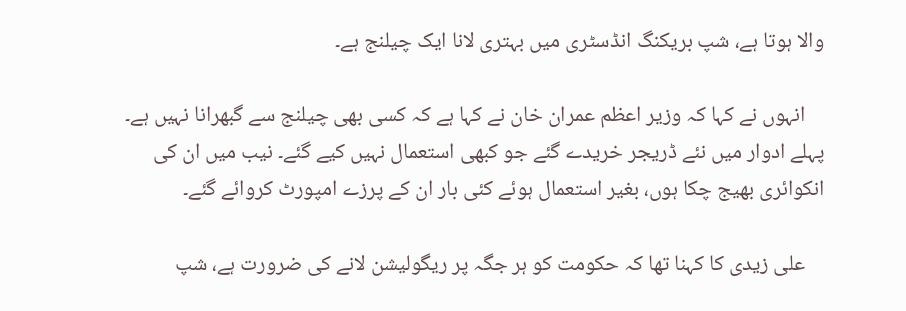والا ہوتا ہے، شپ بریکنگ انڈسٹری میں بہتری لانا ایک چیلنج ہے۔

    انہوں نے کہا کہ وزیر اعظم عمران خان نے کہا ہے کہ کسی بھی چیلنج سے گبھرانا نہیں ہے۔ پہلے ادوار میں نئے ڈریجر خریدے گئے جو کبھی استعمال نہیں کیے گئے۔ نیب میں ان کی انکوائری بھیج چکا ہوں، بغیر استعمال ہوئے کئی بار ان کے پرزے امپورٹ کروائے گئے۔

    علی زیدی کا کہنا تھا کہ حکومت کو ہر جگہ پر ریگولیشن لانے کی ضرورت ہے، شپ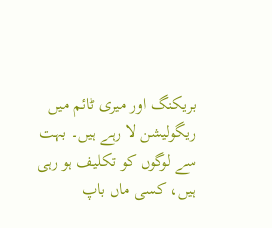بریکنگ اور میری ٹائم میں ریگولیشن لا رہے ہیں۔ بہت سے لوگوں کو تکلیف ہو رہی ہیں، کسی ماں باپ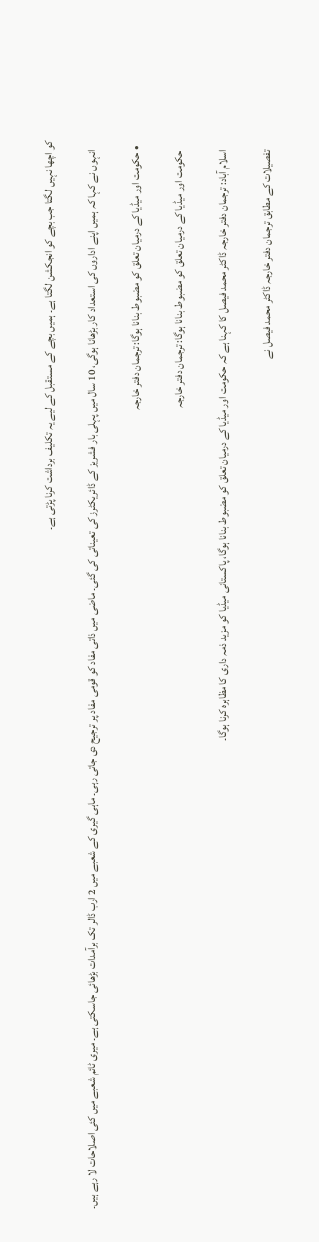کو اچھا نہیں لگتا جب بچے کو انجکشن لگتا ہے۔ ہمیں بچے کے مستقبل کے لیے یہ تکلیف برداشت کرنا پڑتی ہے۔

    انہوں نے کہا کہ ہمیں اپنے اداروں کی استعداد کار بڑھانا ہوگی، 10 سال میں پہلی بار فشریز کے ڈائریکٹرز کی تعیناتی کی گئی۔ ماضی میں ذاتی مفاد کو قومی مفاد پر ترجیح دی جاتی رہی۔ ماہی گیری کے شعبے میں 2 ارب ڈالر تک برآمدات بڑھائی جاسکتی ہے۔ میری ٹائم شعبے میں کئی اصلاحات لا رہے ہیں۔

  • حکومت اور میڈیا کے درمیان تعلق کو مضبوط بنانا ہوگا: ترجمان دفتر خارجہ

    حکومت اور میڈیا کے درمیان تعلق کو مضبوط بنانا ہوگا: ترجمان دفتر خارجہ

    اسلام آباد: ترجمان دفتر خارجہ ڈاکٹر محمد فیصل کا کہنا ہے کہ حکومت اور میڈیا کے درمیان تعلق کو مضبوط بنانا ہوگا، پاکستانی میڈیا کو مزید ذمہ داری کا مظاہرہ کرنا ہوگا۔

    تفصیلات کے مطابق ترجمان دفتر خارجہ ڈاکٹر محمد فیصل نے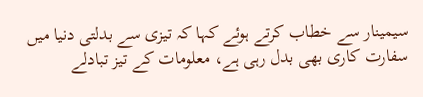سیمینار سے خطاب کرتے ہوئے کہا کہ تیزی سے بدلتی دنیا میں سفارت کاری بھی بدل رہی ہے، معلومات کے تیز تبادلے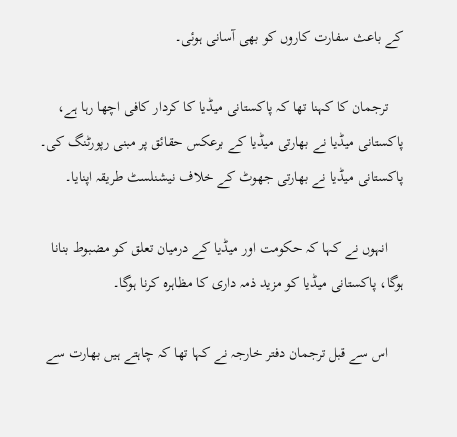کے باعث سفارت کاروں کو بھی آسانی ہوئی۔

    ترجمان کا کہنا تھا کہ پاکستانی میڈیا کا کردار کافی اچھا رہا ہے، پاکستانی میڈیا نے بھارتی میڈیا کے برعکس حقائق پر مبنی رپورٹنگ کی۔ پاکستانی میڈیا نے بھارتی جھوٹ کے خلاف نیشنلسٹ طریقہ اپنایا۔

    انہوں نے کہا کہ حکومت اور میڈیا کے درمیان تعلق کو مضبوط بنانا ہوگا، پاکستانی میڈیا کو مزید ذمہ داری کا مظاہرہ کرنا ہوگا۔

    اس سے قبل ترجمان دفتر خارجہ نے کہا تھا کہ چاہتے ہیں بھارت سے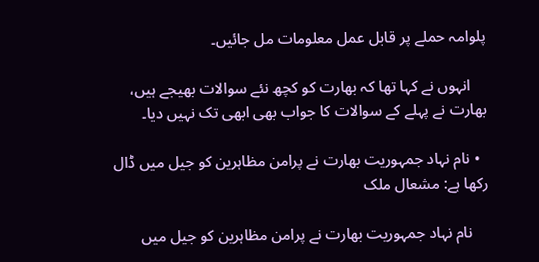پلوامہ حملے پر قابل عمل معلومات مل جائیں۔

    انہوں نے کہا تھا کہ بھارت کو کچھ نئے سوالات بھیجے ہیں، بھارت نے پہلے کے سوالات کا جواب بھی ابھی تک نہیں دیا۔

  • نام نہاد جمہوریت بھارت نے پرامن مظاہرین کو جیل میں ڈال رکھا ہے: مشعال ملک

    نام نہاد جمہوریت بھارت نے پرامن مظاہرین کو جیل میں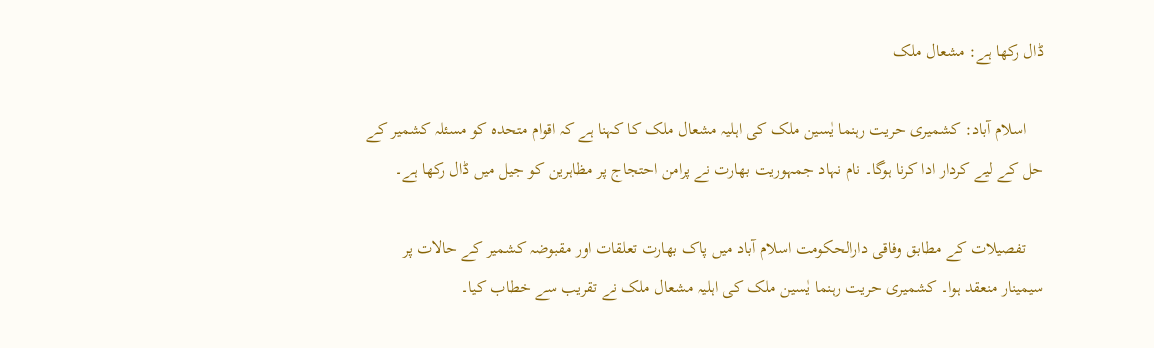ڈال رکھا ہے: مشعال ملک

    اسلام آباد: کشمیری حریت رہنما یٰسین ملک کی اہلیہ مشعال ملک کا کہنا ہے کہ اقوام متحدہ کو مسئلہ کشمیر کے حل کے لیے کردار ادا کرنا ہوگا۔ نام نہاد جمہوریت بھارت نے پرامن احتجاج پر مظاہرین کو جیل میں ڈال رکھا ہے۔

    تفصیلات کے مطابق وفاقی دارالحکومت اسلام آباد میں پاک بھارت تعلقات اور مقبوضہ کشمیر کے حالات پر سیمینار منعقد ہوا۔ کشمیری حریت رہنما یٰسین ملک کی اہلیہ مشعال ملک نے تقریب سے خطاب کیا۔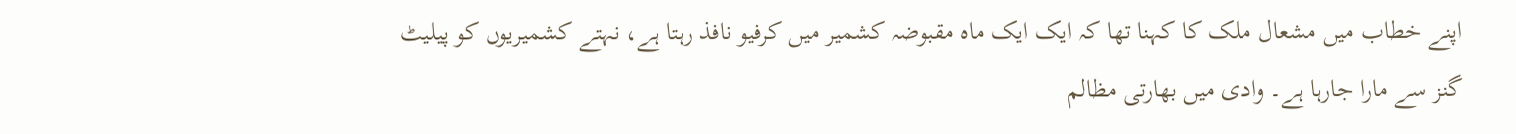اپنے خطاب میں مشعال ملک کا کہنا تھا کہ ایک ایک ماہ مقبوضہ کشمیر میں کرفیو نافذ رہتا ہے، نہتے کشمیریوں کو پیلیٹ گنز سے مارا جارہا ہے۔ وادی میں بھارتی مظالم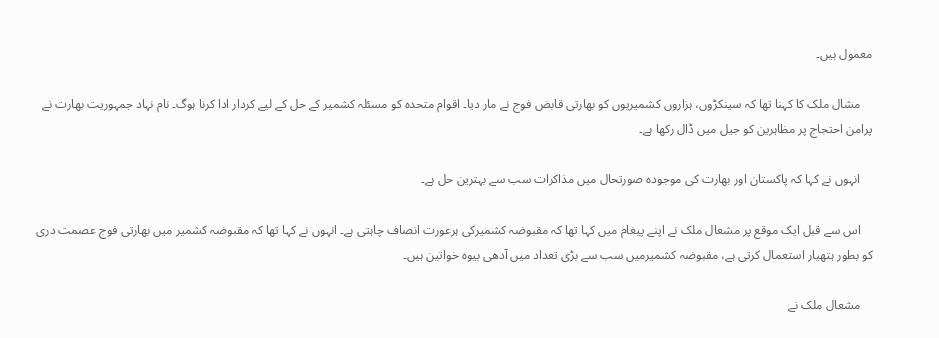معمول ہیں۔

    مشال ملک کا کہنا تھا کہ سینکڑوں، ہزاروں کشمیریوں کو بھارتی قابض فوج نے مار دیا۔ اقوام متحدہ کو مسئلہ کشمیر کے حل کے لیے کردار ادا کرنا ہوگ۔ نام نہاد جمہوریت بھارت نے پرامن احتجاج پر مظاہرین کو جیل میں ڈال رکھا ہے۔

    انہوں نے کہا کہ پاکستان اور بھارت کی موجودہ صورتحال میں مذاکرات سب سے بہترین حل ہے۔

    اس سے قبل ایک موقع پر مشعال ملک نے اپنے پیغام میں کہا تھا کہ مقبوضہ کشمیرکی ہرعورت انصاف چاہتی ہے۔ انہوں نے کہا تھا کہ مقبوضہ کشمیر میں بھارتی فوج عصمت دری کو بطور ہتھیار استعمال کرتی ہے، مقبوضہ کشمیرمیں سب سے بڑی تعداد میں آدھی بیوہ خواتین ہیں۔

    مشعال ملک نے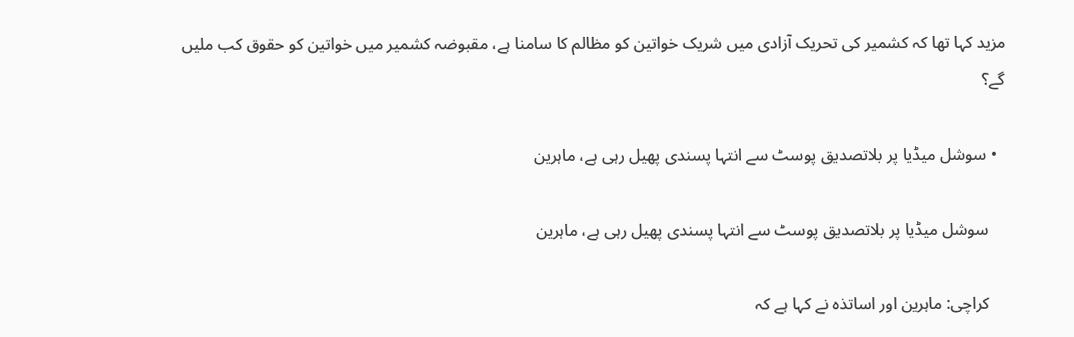مزید کہا تھا کہ کشمیر کی تحریک آزادی میں شریک خواتین کو مظالم کا سامنا ہے، مقبوضہ کشمیر میں خواتین کو حقوق کب ملیں گے؟

  • سوشل میڈیا پر بلاتصدیق پوسٹ سے انتہا پسندی پھیل رہی ہے، ماہرین

    سوشل میڈیا پر بلاتصدیق پوسٹ سے انتہا پسندی پھیل رہی ہے، ماہرین

    کراچی: ماہرین اور اساتذہ نے کہا ہے کہ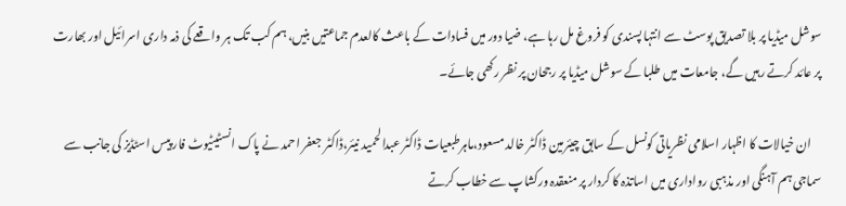سوشل میڈیا پر بلا تصدیق پوسٹ سے انتہا پسندی کو فروغ مل رہا ہے، ضیا دور میں فسادات کے باعث کالعدم جماعتیں بنیں، ہم کب تک ہر واقعے کی ذمہ داری اسرائیل اور بھارت پر عائد کرتے رہیں گے، جامعات میں طلبا کے سوشل میڈیا پر رجحان پر نظر رکھی جائے۔

    ان خیالات کا اظہار اسلامی نظریاتی کونسل کے سابق چیئرمین ڈاکٹر خالد مسعود،ماہرطبعیات ڈاکٹر عبدالحمید نیئر،ڈاکٹر جعفر احمد نے پاک انسٹیٹیوٹ فار پیس اسٹڈیز کی جانب سے سماجی ہم آہنگی اور مذہبی رواداری میں اساتذہ کا کردار پر منعقدہ ورکشاپ سے خطاب کرتے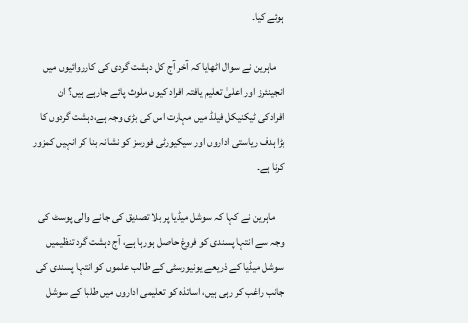ہوئے کیا۔

    ماہرین نے سوال اٹھایا کہ آخر آج کل دہشت گردی کی کارروائیوں میں انجینئرز اور اعلیٰ تعلیم یافتہ افراد کیوں ملوث پائے جارہے ہیں؟ ان افرادکی ٹیکنیکل فیلڈ میں مہارت اس کی بڑی وجہ ہے،دہشت گردوں کا بڑا ہدف ریاستی اداروں اور سیکیورٹی فورسز کو نشانہ بنا کر انہیں کمزور کرنا ہے۔

    ماہرین نے کہا کہ سوشل میڈیا پر بلا تصدیق کی جانے والی پوسٹ کی وجہ سے انتہا پسندی کو فروغ حاصل ہورہا ہے، آج دہشت گرد تنظیمیں سوشل میڈیا کے ذریعے یونیورسٹی کے طالب علموں کو انتہا پسندی کی جانب راغب کر رہی ہیں، اساتذہ کو تعلیمی اداروں میں طلبا کے سوشل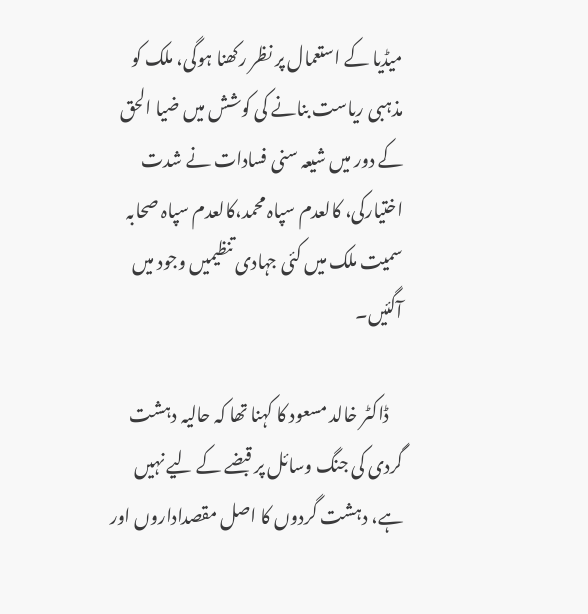میڈیا کے استعمال پر نظر رکھنا ہوگی، ملک کو مذہبی ریاست بنانے کی کوشش میں ضیا الحق کے دور میں شیعہ سنی فسادات نے شدت اختیارکی، کالعدم سپاہ محمد،کالعدم سپاہ صحابہ سمیت ملک میں کئی جہادی تنظیمیں وجود میں آگئیں۔

    ڈاکٹر خالد مسعود کا کہنا تھا کہ حالیہ دہشت گردی کی جنگ وسائل پر قبضے کے لیے نہیں ہے، دہشت گردوں کا اصل مقصداداروں اور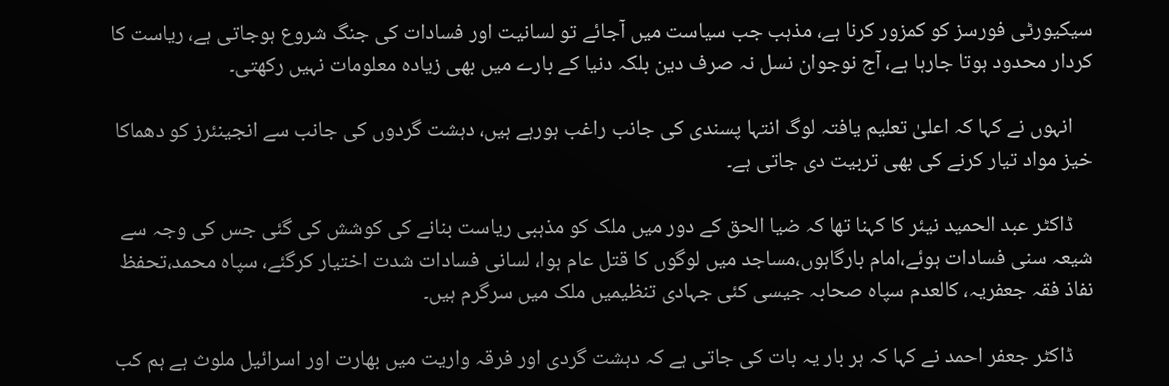سیکیورٹی فورسز کو کمزور کرنا ہے، مذہب جب سیاست میں آجائے تو لسانیت اور فسادات کی جنگ شروع ہوجاتی ہے، ریاست کا کردار محدود ہوتا جارہا ہے، آج نوجوان نسل نہ صرف دین بلکہ دنیا کے بارے میں بھی زیادہ معلومات نہیں رکھتی۔

    انہوں نے کہا کہ اعلیٰ تعلیم یافتہ لوگ انتہا پسندی کی جانب راغب ہورہے ہیں، دہشت گردوں کی جانب سے انجینئرز کو دھماکا خیز مواد تیار کرنے کی بھی تربیت دی جاتی ہے۔

    ڈاکٹر عبد الحمید نیئر کا کہنا تھا کہ ضیا الحق کے دور میں ملک کو مذہبی ریاست بنانے کی کوشش کی گئی جس کی وجہ سے شیعہ سنی فسادات ہوئے،امام بارگاہوں،مساجد میں لوگوں کا قتل عام ہوا، لسانی فسادات شدت اختیار کرگئے، سپاہ محمد،تحفظ نفاذ فقہ جعفریہ، کالعدم سپاہ صحابہ جیسی کئی جہادی تنظیمیں ملک میں سرگرم ہیں۔

    ڈاکٹر جعفر احمد نے کہا کہ ہر بار یہ بات کی جاتی ہے کہ دہشت گردی اور فرقہ واریت میں بھارت اور اسرائیل ملوث ہے ہم کب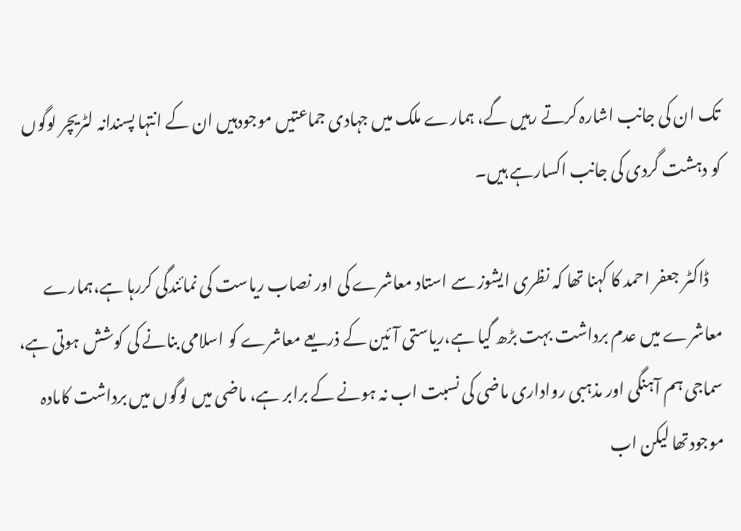تک ان کی جانب اشارہ کرتے رہیں گے، ہمارے ملک میں جہادی جماعتیں موجودہیں ان کے انتہا پسندانہ لٹریچر لوگوں کو دہشت گردی کی جانب اکسارہے ہیں۔

    ڈاکٹر جعفر احمد کا کہنا تھا کہ نظری ایشوز سے استاد معاشرے کی اور نصاب ریاست کی نمائندگی کررہا ہے،ہمارے معاشرے میں عدم برداشت بہت بڑھ گیا ہے،ریاستی آئین کے ذریعے معاشرے کو اسلامی بنانے کی کوشش ہوتی ہے، سماجی ہم آہنگی اور مذہبی رواداری ماضی کی نسبت اب نہ ہونے کے برابر ہے، ماضی میں لوگوں میں برداشت کامادہ موجودتھا لیکن اب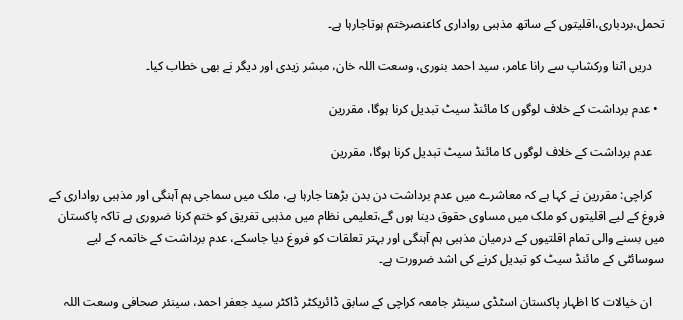تحمل،بردباری،اقلیتوں کے ساتھ مذہبی رواداری کاعنصرختم ہوتاجارہا ہے۔

    دریں اثنا ورکشاپ سے رانا عامر، سید احمد بنوری، وسعت اللہ خان، مبشر زیدی اور دیگر نے بھی خطاب کیا۔

  • عدم برداشت کے خلاف لوگوں‌ کا مائنڈ سیٹ تبدیل کرنا ہوگا، مقررین

    عدم برداشت کے خلاف لوگوں‌ کا مائنڈ سیٹ تبدیل کرنا ہوگا، مقررین

    کراچی: مقررین نے کہا ہے کہ معاشرے میں عدم برداشت دن بدن بڑھتا جارہا ہے، ملک میں سماجی ہم آہنگی اور مذہبی رواداری کے فروغ کے لیے اقلیتوں کو ملک میں مساوی حقوق دینا ہوں گے،تعلیمی نظام میں مذہبی تفریق کو ختم کرنا ضروری ہے تاکہ پاکستان میں بسنے والی تمام اقلتیوں کے درمیان مذہبی ہم آہنگی اور بہتر تعلقات کو فروغ دیا جاسکے، عدم برداشت کے خاتمہ کے لیے سوسائٹی کے مائنڈ سیٹ کو تبدیل کرنے کی اشد ضرورت ہے۔

    ان خیالات کا اظہار پاکستان اسٹڈی سینٹر جامعہ کراچی کے سابق ڈائریکٹر ڈاکٹر سید جعفر احمد، سینئر صحافی وسعت اللہ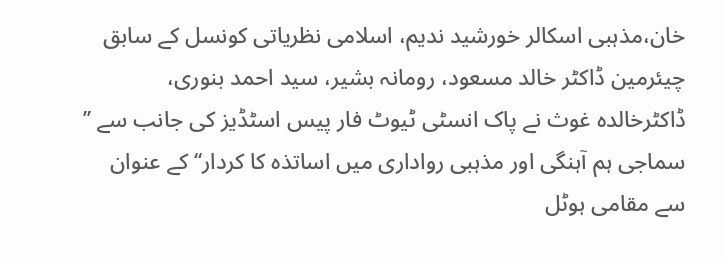خان،مذہبی اسکالر خورشید ندیم، اسلامی نظریاتی کونسل کے سابق چیئرمین ڈاکٹر خالد مسعود، رومانہ بشیر، سید احمد بنوری، ڈاکٹرخالدہ غوث نے پاک انسٹی ٹیوٹ فار پیس اسٹڈیز کی جانب سے ’’ سماجی ہم آہنگی اور مذہبی رواداری میں اساتذہ کا کردار‘‘ کے عنوان سے مقامی ہوٹل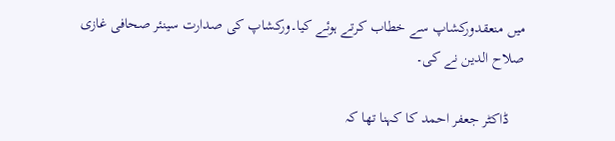میں منعقدورکشاپ سے خطاب کرتے ہوئے کیا۔ورکشاپ کی صدارت سینئر صحافی غازی صلاح الدین نے کی۔

    ڈاکٹر جعفر احمد کا کہنا تھا کہ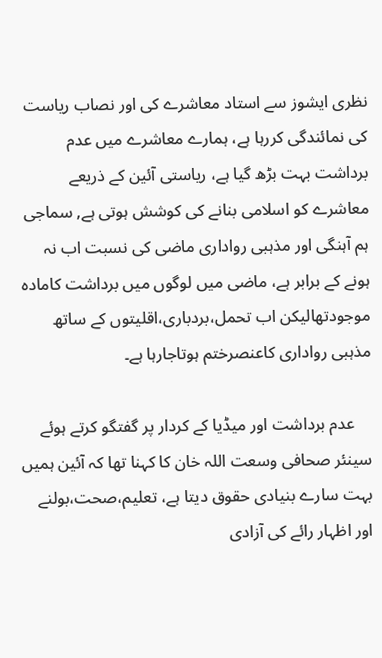نظری ایشوز سے استاد معاشرے کی اور نصاب ریاست کی نمائندگی کررہا ہے، ہمارے معاشرے میں عدم برداشت بہت بڑھ گیا ہے، ریاستی آئین کے ذریعے معاشرے کو اسلامی بنانے کی کوشش ہوتی ہے, سماجی ہم آہنگی اور مذہبی رواداری ماضی کی نسبت اب نہ ہونے کے برابر ہے، ماضی میں لوگوں میں برداشت کامادہ موجودتھالیکن اب تحمل،بردباری،اقلیتوں کے ساتھ مذہبی رواداری کاعنصرختم ہوتاجارہا ہے۔

    عدم برداشت اور میڈیا کے کردار پر گفتگو کرتے ہوئے سینئر صحافی وسعت اللہ خان کا کہنا تھا کہ آئین ہمیں بہت سارے بنیادی حقوق دیتا ہے، تعلیم،صحت،بولنے اور اظہار رائے کی آزادی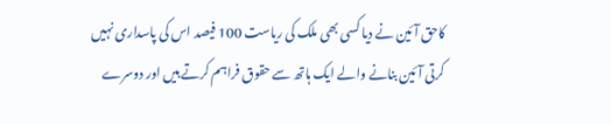کاحق آئین نے دیا کسی بھی ملک کی ریاست 100 فیصد اس کی پاسداری نہیں کرتی آئین بنانے والے ایک ہاتھ سے حقوق فراہم کرتے ہیں اور دوسرے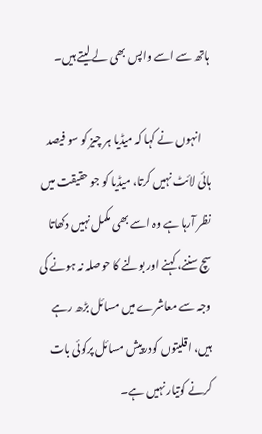ہاتھ سے اسے واپس بھی لے لیتے ہیں۔

    انہوں نے کہا کہ میڈیا ہر چیز کو سو فیصد ہائی لائٹ نہیں کرتا، میڈیا کو جو حقیقت میں نظر آرہا ہے وہ اسے بھی مکمل نہیں دکھاتا سچ سننے، کہنے اور بولنے کا حوصلہ نہ ہونے کی وجہ سے معاشرے میں مسائل بڑھ رہے ہیں، اقلیتوں کودرپیش مسائل پرکوئی بات کرنے کوتیار نہیں ہے۔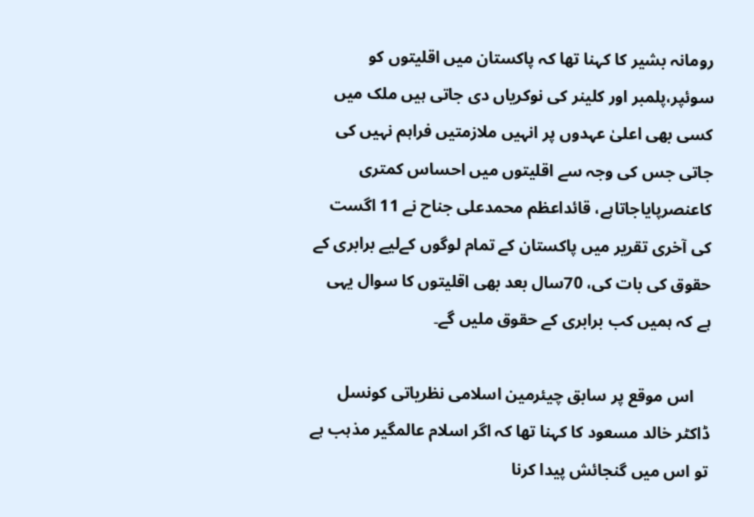رومانہ بشیر کا کہنا تھا کہ پاکستان میں اقلیتوں کو سوئپر،پلمبر اور کلینر کی نوکریاں دی جاتی ہیں ملک میں کسی بھی اعلیٰ عہدوں پر انہیں ملازمتیں فراہم نہیں کی جاتی جس کی وجہ سے اقلیتوں میں احساس کمتری کاعنصرپایاجاتاہے، قائداعظم محمدعلی جناح نے 11 اگست کی آخری تقریر میں پاکستان کے تمام لوگوں کےلیے برابری کے حقوق کی بات کی، 70سال بعد بھی اقلیتوں کا سوال یہی ہے کہ ہمیں کب برابری کے حقوق ملیں گے۔

    اس موقع پر سابق چیئرمین اسلامی نظریاتی کونسل ڈاکٹر خالد مسعود کا کہنا تھا کہ اگر اسلام عالمگیر مذہب ہے تو اس میں گنجائش پیدا کرنا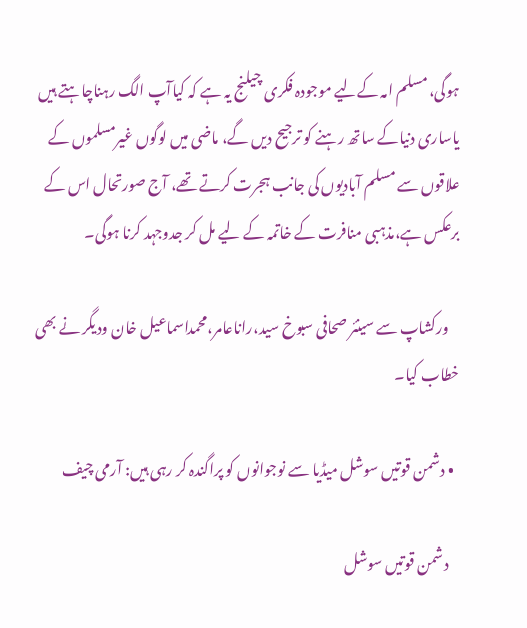ہوگی، مسلم امہ کےلیے موجودہ فکری چیلنج یہ ہے کہ کیاآپ الگ رہناچاہتے ہیں یاساری دنیاکے ساتھ رہنے کو ترجیح دیں گے، ماضی میں لوگوں غیرمسلموں کے علاقوں سے مسلم آبادیوں کی جانب ہجرت کرتے تھے، آج صورتحال اس کے برعکس ہے،مذہبی منافرت کے خاتمہ کے لیے مل کر جدوجہد کرنا ہوگی۔

    ورکشاپ سے سینئر صحافی سبوخ سید،راناعامر،محمداسماعیل خان ودیگر نے بھی خطاب کیا۔

  • دشمن قوتیں سوشل میڈیا سے نوجوانوں کو پراگندہ کر رہی ہیں: آرمی چیف

    دشمن قوتیں سوشل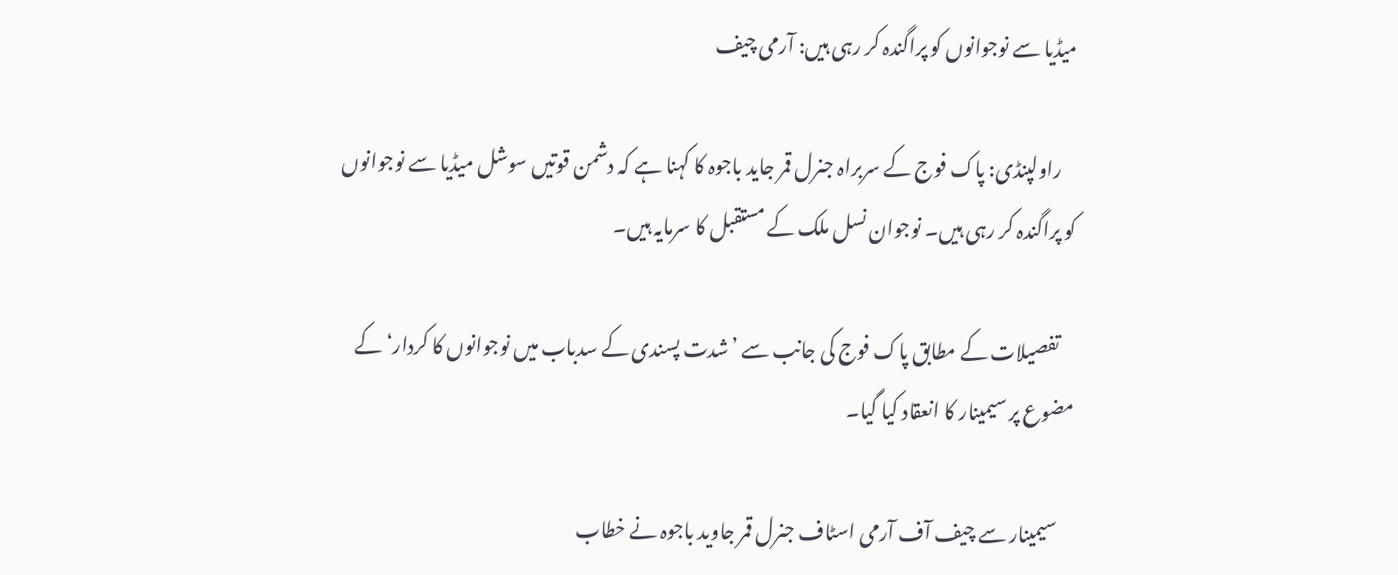میڈیا سے نوجوانوں کو پراگندہ کر رہی ہیں: آرمی چیف

    راولپنڈی: پاک فوج کے سربراہ جنرل قمر جاید باجوہ کا کہنا ہے کہ دشمن قوتیں سوشل میڈیا سے نوجوانوں کو پراگندہ کر رہی ہیں۔ نوجوان نسل ملک کے مستقبل کا سرمایہ ہیں۔

    تفصیلات کے مطابق پاک فوج کی جانب سے ’شدت پسندی کے سدباب میں نوجوانوں کا کردار‘ کے مضوع پر سیمینار کا انعقاد کیا گیا۔

    سیمینار سے چیف آف آرمی اسٹاف جنرل قمر جاوید باجوہ نے خطاب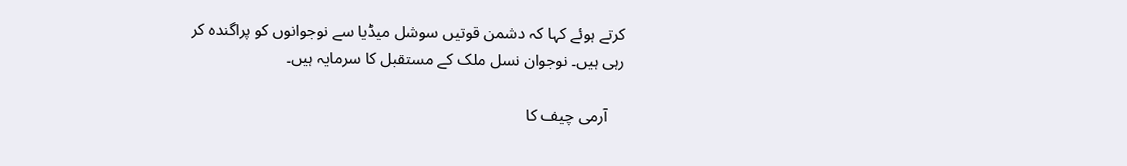کرتے ہوئے کہا کہ دشمن قوتیں سوشل میڈیا سے نوجوانوں کو پراگندہ کر رہی ہیں۔ نوجوان نسل ملک کے مستقبل کا سرمایہ ہیں۔

    آرمی چیف کا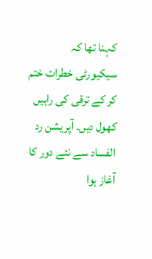کہنا تھا کہ سیکیورٹی خطرات ختم کر کے ترقی کی راہیں کھول دیں۔ آپریشن رد الفساد سے نئے دور کا آغاز ہوا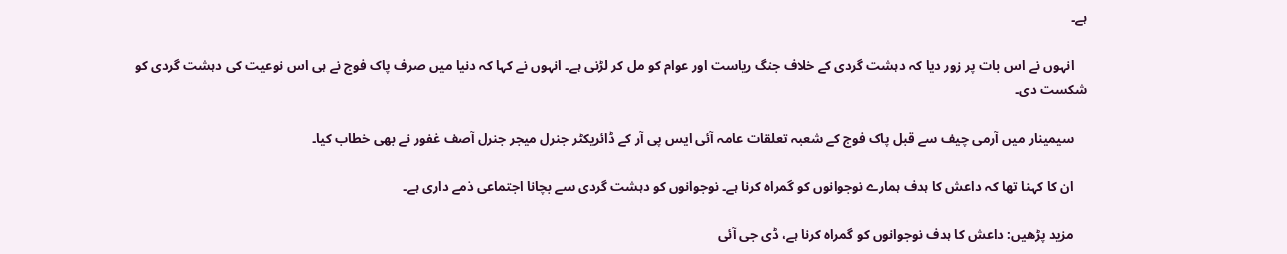ہے۔

    انہوں نے اس بات پر زور دیا کہ دہشت گردی کے خلاف جنگ ریاست اور عوام کو مل کر لڑنی ہے۔ انہوں نے کہا کہ دنیا میں صرف پاک فوج نے ہی اس نوعیت کی دہشت گردی کو شکست دی۔

    سیمینار میں آرمی چیف سے قبل پاک فوج کے شعبہ تعلقات عامہ آئی ایس پی آر کے ڈائریکٹر جنرل میجر جنرل آصف غفور نے بھی خطاب کیا۔

    ان کا کہنا تھا کہ داعش کا ہدف ہمارے نوجوانوں کو گمراہ کرنا ہے۔ نوجوانوں کو دہشت گردی سے بچانا اجتماعی ذمے داری ہے۔

    مزید پڑھیں: داعش کا ہدف نوجوانوں کو گمراہ کرنا ہے، ڈی جی آئی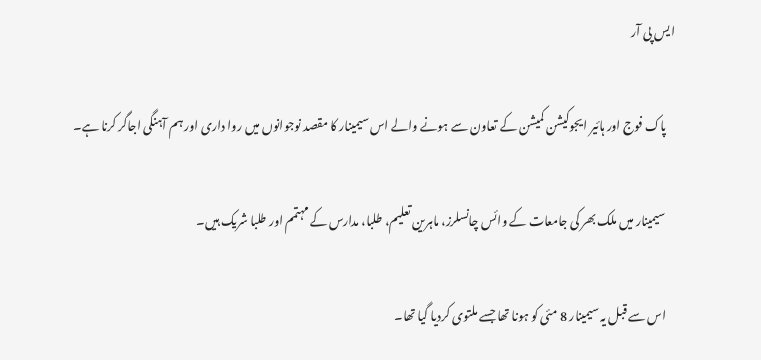ایس پی آر

    پاک فوج اور ہائیر ایجوکیشن کمیشن کے تعاون سے ہونے والے اس سیمینار کا مقصد نوجوانوں میں روا داری اور ہم آہنگی اجاگر کرنا ہے۔

    سیمینار میں ملک بھر کی جامعات کے وائس چانسلرز، ماہرین تعلیم، طلبا، مدارس کے مہتمم اور طلبا شریک ہیں۔

    اس سے قبل یہ سیمینار 8 مئی کو ہونا تھا جسے ملتوی کردیا گیا تھا۔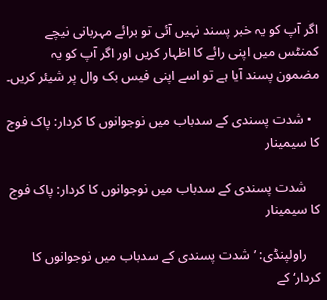اگر آپ کو یہ خبر پسند نہیں آئی تو برائے مہربانی نیچے کمنٹس میں اپنی رائے کا اظہار کریں اور اگر آپ کو یہ مضمون پسند آیا ہے تو اسے اپنی فیس بک وال پر شیئر کریں۔

  • شدت پسندی کے سدباب میں نوجوانوں کا کردار: پاک فوج کا سیمینار

    شدت پسندی کے سدباب میں نوجوانوں کا کردار: پاک فوج کا سیمینار

    راولپنڈی: ’شدت پسندی کے سدباب میں نوجوانوں کا کردار‘ کے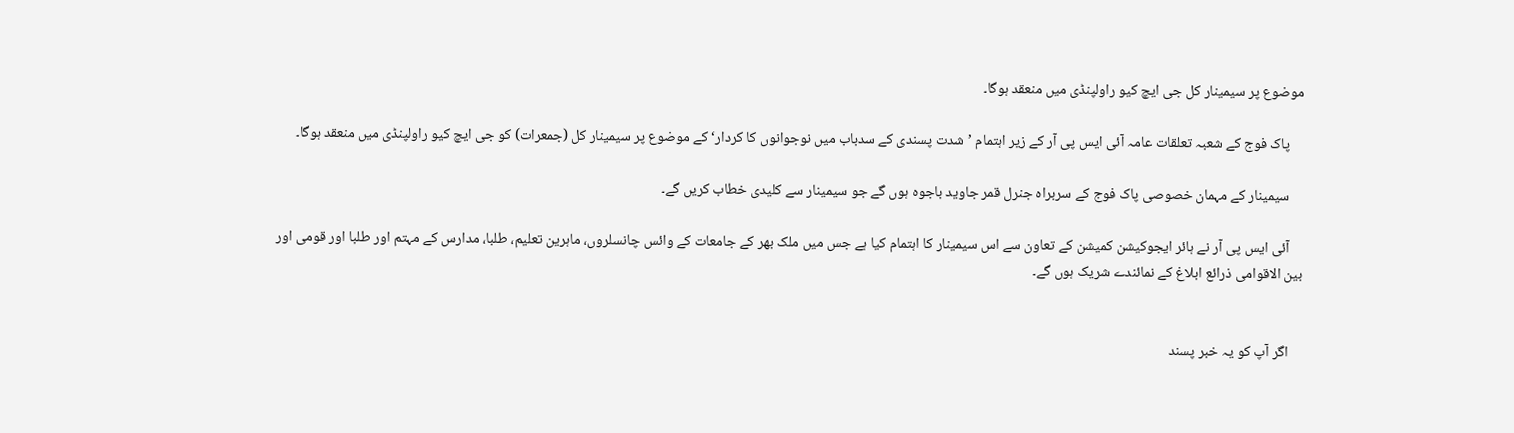موضوع پر سیمینار کل جی ایچ کیو راولپنڈی میں منعقد ہوگا۔

    پاک فوج کے شعبہ تعلقات عامہ آئی ایس پی آر کے زیر اہتمام ’شدت پسندی کے سدباب میں نوجوانوں کا کردار‘ کے موضوع پر سیمینار کل (جمعرات) کو جی ایچ کیو راولپنڈی میں منعقد ہوگا۔

    سیمینار کے مہمان خصوصی پاک فوج کے سربراہ جنرل قمر جاوید باجوہ ہوں گے جو سیمینار سے کلیدی خطاب کریں گے۔

    آئی ایس پی آر نے ہائر ایجوکیشن کمیشن کے تعاون سے اس سیمینار کا اہتمام کیا ہے جس میں ملک بھر کے جامعات کے وائس چانسلروں، ماہرین تعلیم، طلبا، مدارس کے مہتم اور طلبا اور قومی اور بین الاقوامی ذرائع ابلاغ کے نمائندے شریک ہوں گے۔


    اگر آپ کو یہ خبر پسند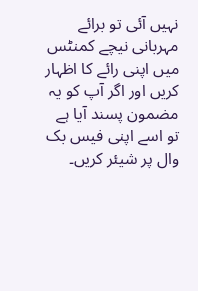نہیں آئی تو برائے مہربانی نیچے کمنٹس میں اپنی رائے کا اظہار کریں اور اگر آپ کو یہ مضمون پسند آیا ہے تو اسے اپنی فیس بک وال پر شیئر کریں۔